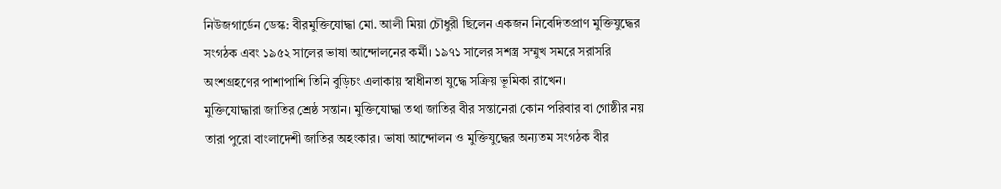নিউজগার্ডেন ডেস্ক: বীরমুক্তিযোদ্ধা মো. আলী মিয়া চৌধুরী ছিলেন একজন নিবেদিতপ্রাণ মুক্তিযুদ্ধের সংগঠক এবং ১৯৫২ সালের ভাষা আন্দোলনের কর্মী। ১৯৭১ সালের সশস্ত্র সম্মুখ সমরে সরাসরি অংশগ্রহণের পাশাপাশি তিনি বুড়িচং এলাকায় স্বাধীনতা যুদ্ধে সক্রিয় ভূমিকা রাখেন।
মুক্তিযোদ্ধারা জাতির শ্রেষ্ঠ সন্তান। মুক্তিযোদ্ধা তথা জাতির বীর সন্তানেরা কোন পরিবার বা গোষ্ঠীর নয় তারা পুরো বাংলাদেশী জাতির অহংকার। ভাষা আন্দোলন ও মুক্তিযুদ্ধের অন্যতম সংগঠক বীর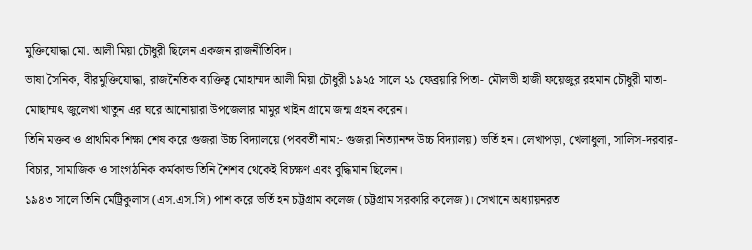মুক্তিযোদ্ধা মো. আলী মিয়া চৌধুরী ছিলেন একজন রাজনীতিবিদ।
ভাষা সৈনিক, বীরমুক্তিযোদ্ধা, রাজনৈতিক ব্যক্তিত্ব মোহাম্মদ আলী মিয়া চৌধুরী ১৯২৫ সালে ২১ ফেব্রয়ারি পিতা- মৌলভী হাজী ফয়েজুর রহমান চৌধুরী মাতা- মোছাম্মৎ জুলেখা খাতুন এর ঘরে আনোয়ারা উপজেলার মামুর খাইন গ্রামে জন্ম গ্রহন করেন।
তিনি মক্তব ও প্রাথমিক শিক্ষা শেষ করে গুজরা উচ্চ বিদ্যালয়ে (পববর্তী নাম:- গুজরা নিত্যানন্দ উচ্চ বিদ্যালয়) ভর্তি হন। লেখাপড়া, খেলাধুলা, সালিস-দরবার-বিচার, সামাজিক ও সাংগঠনিক কর্মকান্ড তিনি শৈশব থেকেই বিচক্ষণ এবং বুদ্ধিমান ছিলেন।
১৯৪৩ সালে তিনি মেট্রিকুলাস (এস.এস.সি) পাশ করে ভর্তি হন চট্টগ্রাম কলেজ (চট্টগ্রাম সরকারি কলেজ)। সেখানে অধ্যায়নরত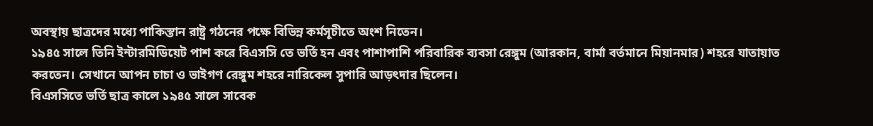অবস্থায় ছাত্রদের মধ্যে পাকিস্তান রাষ্ট্র গঠনের পক্ষে বিভিন্ন কর্মসূচীতে অংশ নিতেন।
১৯৪৫ সালে তিনি ইন্টারমিডিয়েট পাশ করে বিএসসি তে ভর্তি হন এবং পাশাপাশি পরিবারিক ব্যবসা রেঙ্গুম (আরকান, বার্মা বর্তমানে মিয়ানমার) শহরে যাতায়াত করতেন। সেখানে আপন চাচা ও ভাইগণ রেঙ্গুম শহরে নারিকেল সুপারি আড়ৎদার ছিলেন।
বিএসসিতে ভর্তি ছাত্র কালে ১৯৪৫ সালে সাবেক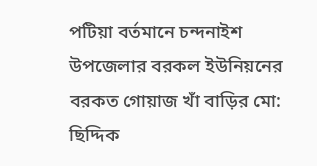পটিয়া বর্তমানে চন্দনাইশ উপজেলার বরকল ইউনিয়নের বরকত গোয়াজ খাঁ বাড়ির মো: ছিদ্দিক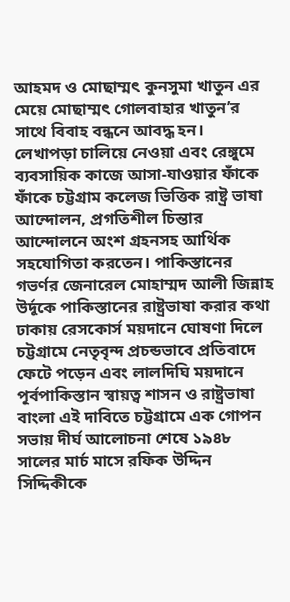আহমদ ও মোছাম্মৎ কুনসুমা খাতুন এর মেয়ে মোছাম্মৎ গোলবাহার খাতুন’র সাথে বিবাহ বন্ধনে আবদ্ধ হন।
লেখাপড়া চালিয়ে নেওয়া এবং রেঙ্গুমে ব্যবসায়িক কাজে আসা-যাওয়ার ফাঁকে ফাঁকে চট্টগ্রাম কলেজ ভিত্তিক রাষ্ট্র ভাষা আন্দোলন, প্রগতিশীল চিন্তার আন্দোলনে অংশ গ্রহনসহ আর্থিক সহযোগিতা করতেন। পাকিস্তানের গভর্ণর জেনারেল মোহাম্মদ আলী জিন্নাহ উর্দূকে পাকিস্তানের রাষ্ট্রভাষা করার কথা ঢাকায় রেসকোর্স ময়দানে ঘোষণা দিলে চট্টগ্রামে নেতৃবৃন্দ প্রচন্ডভাবে প্রতিবাদে ফেটে পড়েন এবং লালদিঘি ময়দানে পূর্বপাকিস্তান স্বায়ত্ব শাসন ও রাষ্ট্রভাষা বাংলা এই দাবিতে চট্টগ্রামে এক গোপন সভায় দীর্ঘ আলোচনা শেষে ১৯৪৮ সালের মার্চ মাসে রফিক উদ্দিন সিদ্দিকীকে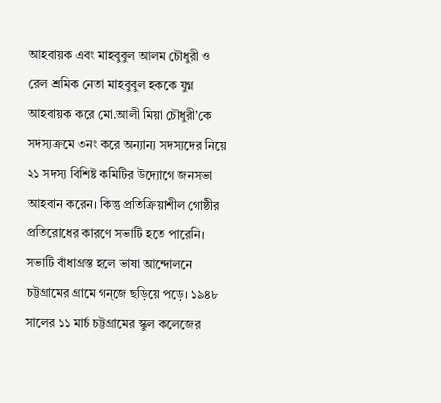আহবায়ক এবং মাহবুবুল আলম চৌধুরী ও রেল শ্রমিক নেতা মাহবুবুল হককে যুগ্ন আহবায়ক করে মো.আলী মিয়া চৌধুরী’কে সদস্যক্রমে ৩নং করে অন্যান্য সদস্যদের নিয়ে ২১ সদস্য বিশিষ্ট কমিটির উদ্যোগে জনসভা আহবান করেন। কিন্তু প্রতিক্রিয়াশীল গোষ্ঠীর প্রতিরোধের কারণে সভাটি হতে পারেনি। সভাটি বাঁধাগ্রস্ত হলে ভাষা আন্দোলনে চট্টগ্রামের গ্রামে গন্জে ছড়িয়ে পড়ে। ১৯৪৮ সালের ১১ মার্চ চট্টগ্রামের স্কুল কলেজের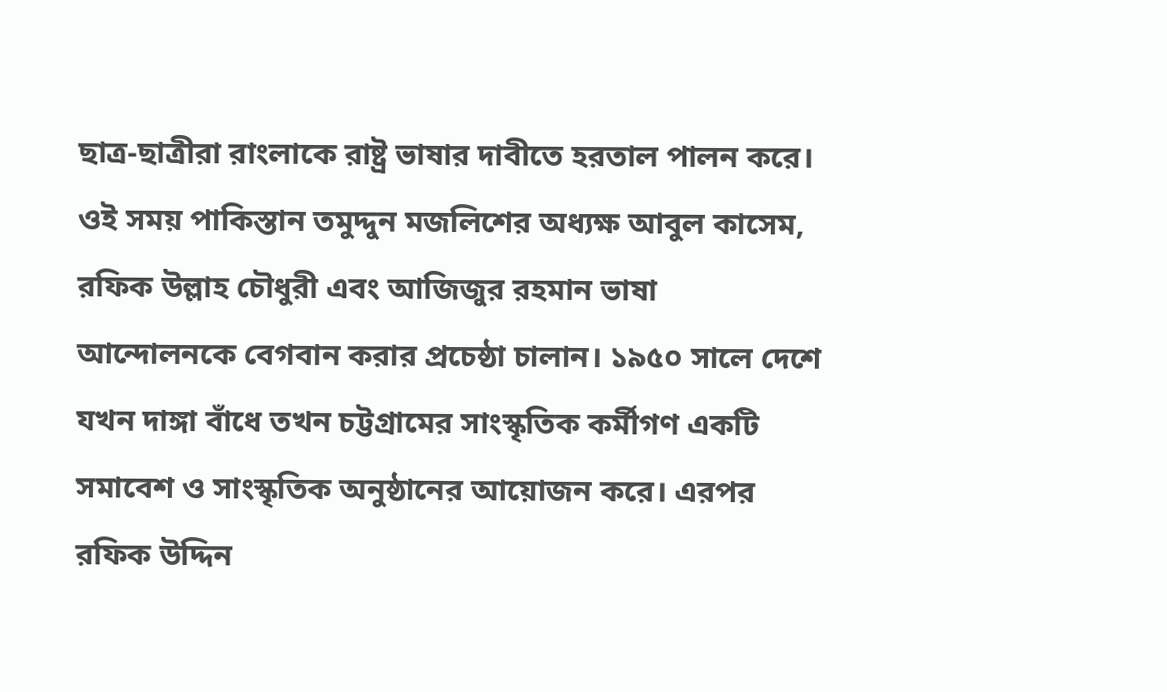ছাত্র-ছাত্রীরা রাংলাকে রাষ্ট্র ভাষার দাবীতে হরতাল পালন করে।
ওই সময় পাকিস্তান তমুদ্দুন মজলিশের অধ্যক্ষ আবুল কাসেম, রফিক উল্লাহ চৌধুরী এবং আজিজুর রহমান ভাষা আন্দোলনকে বেগবান করার প্রচেষ্ঠা চালান। ১৯৫০ সালে দেশে যখন দাঙ্গা বাঁধে তখন চট্টগ্রামের সাংস্কৃতিক কর্মীগণ একটি সমাবেশ ও সাংস্কৃতিক অনুষ্ঠানের আয়োজন করে। এরপর রফিক উদ্দিন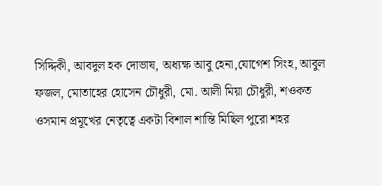সিদ্দিকী, আবদুল হক দোভাষ, অধ্যক্ষ আবু হেনা,যোগেশ সিংহ, আবুল ফজল, মোতাহের হোসেন চৌধুরী, মো. আলী মিয়া চৌধুরী, শওকত ওসমান প্রমূখের নেতৃত্বে একটা বিশাল শান্তি মিছিল পুরো শহর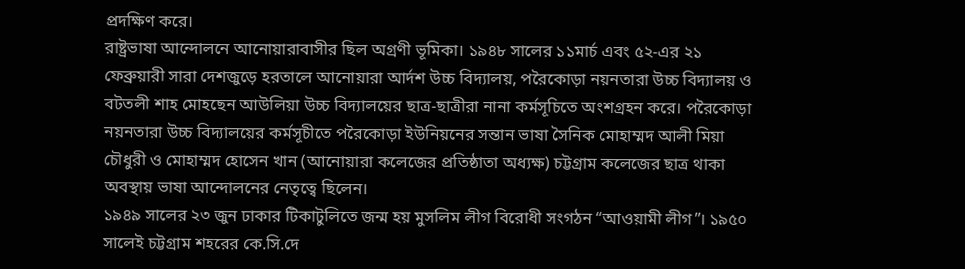প্রদক্ষিণ করে।
রাষ্ট্রভাষা আন্দোলনে আনোয়ারাবাসীর ছিল অগ্রণী ভূমিকা। ১৯৪৮ সালের ১১মার্চ এবং ৫২-এর ২১ ফেব্রুয়ারী সারা দেশজুড়ে হরতালে আনোয়ারা আর্দশ উচ্চ বিদ্যালয়, পরৈকোড়া নয়নতারা উচ্চ বিদ্যালয় ও বটতলী শাহ মোহছেন আউলিয়া উচ্চ বিদ্যালয়ের ছাত্র-ছাত্রীরা নানা কর্মসূচিতে অংশগ্রহন করে। পরৈকোড়া নয়নতারা উচ্চ বিদ্যালয়ের কর্মসূচীতে পরৈকোড়া ইউনিয়নের সন্তান ভাষা সৈনিক মোহাম্মদ আলী মিয়া চৌধুরী ও মোহাম্মদ হোসেন খান (আনোয়ারা কলেজের প্রতিষ্ঠাতা অধ্যক্ষ) চট্টগ্রাম কলেজের ছাত্র থাকা অবস্থায় ভাষা আন্দোলনের নেতৃত্বে ছিলেন।
১৯৪৯ সালের ২৩ জুন ঢাকার টিকাটুলিতে জন্ম হয় মুসলিম লীগ বিরোধী সংগঠন “আওয়ামী লীগ”। ১৯৫০ সালেই চট্টগ্রাম শহরের কে.সি.দে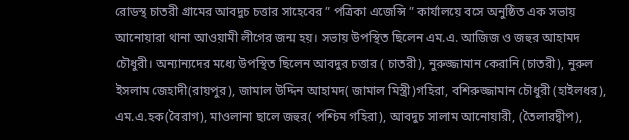রোডস্থ চাতরী গ্রামের আবদুচ চত্তার সাহেবের ” পত্রিকা এজেন্সি ” কার্যালয়ে বসে অনুষ্ঠিত এক সভায় আনোয়ারা থানা আওয়ামী লীগের জন্ম হয়। সভায় উপস্থিত ছিলেন এম.এ. আজিজ ও জহুর আহামদ চৌধুরী। অন্যান্যদের মধ্যে উপস্থিত ছিলেন আবদুর চত্তার ( চাতরী), নুরুজ্জামান কেরানি (চাতরী), নুরুল ইসলাম জেহাদী(রায়পুর), জামাল উদ্দিন আহামদ( জামাল মিস্ত্রী)গহিরা, বশিরুজ্জামান চৌধুরী (হাইলধর), এম.এ.হক(বৈরাগ), মাওলানা ছালে জহুর( পশ্চিম গহিরা), আবদুচ সালাম আনোয়ারী, (তৈলারদ্বীপ),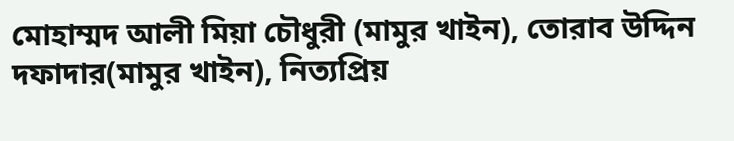মোহাম্মদ আলী মিয়া চৌধুরী (মামুর খাইন), তোরাব উদ্দিন দফাদার(মামুর খাইন), নিত্যপ্রিয়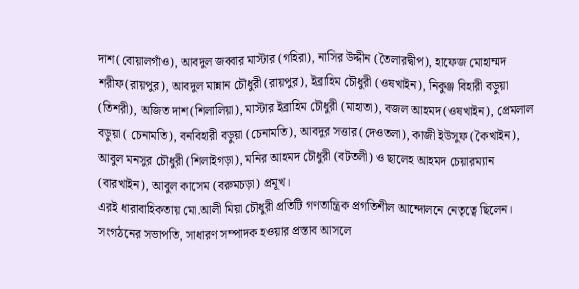দাশ(বোয়ালগাঁও), আবদুল জব্বার মাস্টার (গহিরা), নাসির উদ্দীন (তৈলারদ্বীপ), হাফেজ মোহাম্মদ শরীফ(রায়পুর), আবদুল মান্নান চৌধুরী (রায়পুর), ইব্রাহিম চৌধুরী (ওষখাইন), নিকুঞ্জ বিহারী বড়ুয়া (তিশরী), অজিত দাশ(শিলালিয়া), মাস্টার ইব্রাহিম চৌধুরী (মাহাতা), বজল আহমদ(ওষখাইন), প্রেমলাল বড়ুয়া ( চেনামতি), বনবিহারী বড়ুয়া (চেনামতি), আবদুর সত্তার(দেওতলা), কাজী ইউসুফ (কৈখাইন), আবুল মনসুর চৌধুরী (শিলাইগড়া), মনির আহমদ চৌধুরী (বটতলী) ও ছালেহ আহমদ চেয়ারম্যান (বারখাইন), আবুল কাসেম (বরুমচড়া) প্রমূখ।
এরই ধারাবাহিকতায় মো.আলী মিয়া চৌধুরী প্রতিটি গণতান্ত্রিক প্রগতিশীল আন্দোলনে নেতৃত্বে ছিলেন। সংগঠনের সভাপতি, সাধারণ সম্পাদক হওয়ার প্রস্তাব আসলে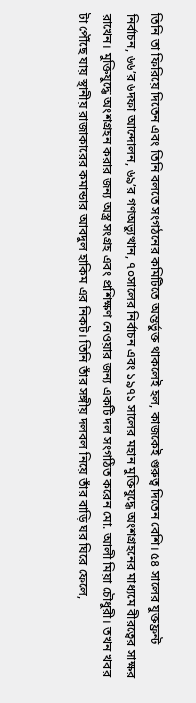তিনি তা ফিরিয়ে দিতেন এবং তিনি বলতে সংগঠনের কমিটিতে অন্তর্ভুক্ত থাকলেই হল, কাজকেই গুরুত্ব দিতেন বেশি। ৫৪ সালের যুক্তফ্রন্ট নির্বাচন, ৬৬’র ৬দফা আন্দোলন, ৬৯’র গণঅভ্যুত্থান, ৭০সালের নির্বাচন এবং ১৯৭১ সালের মহান মুক্তিযুদ্ধে অংশগ্রহনের মাধ্যমে বীরত্বের সাক্ষর রাখেন। মুক্তিযুদ্ধে অংশগ্রহন করার জন্য অস্ত্র সংগ্রহ এবং প্রশিক্ষণ নেওয়ার জন্য একটি দল সংগঠিত করেন মো. আলী মিয়া চৌধুরী। তখন খবর টা পৌঁছে যায় স্থানীয় রাজাকারের কমান্ডার আবদুল হাকিম এর নিকট। তিনি তাঁর সঙ্গীয় দলবল নিয়ে তাঁর বাড়ি ঘর ঘিরে ফেলে,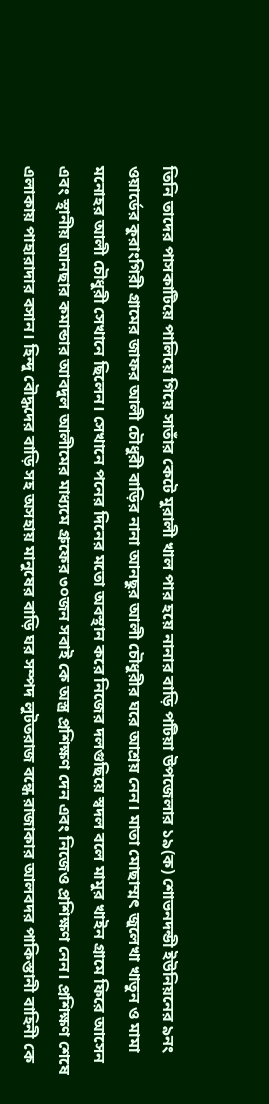তিনি তাদের পাসকাটিয়ে পালিয়ে গিয়ে সাতাঁর কেটে মুরালী খাল পার হয়ে নানার বাড়ি পটিয়া উপজেলার ১৯(ক) শোভনদন্ডী ইউনিয়নের ৯নং ওয়ার্ডের কুরাংগিরী গ্রামের জাফর আলী চৌধুরী বাড়ির নানা আনছুর আলী চৌধুরীর ঘরে আশ্রয় নেন। মাতা মোছাম্মৎ জুলেখা খাতুন ও মামা মনোহর আলী চৌধুরী সেখানে ছিলেন। সেখানে পনের দিনের মতো অবস্থান করে নিজের দলগুছিয়ে স্বদল বলে মামুর খাইন গ্রামে ফিরে আসেন এবং স্থানীয় আনছার কমান্ডার আবদুল আলীমের মাধ্যমে গ্রুফের ৩০জন সবাই কে অস্ত্র প্রশিক্ষণ দেন এবং নিজেও প্রশিক্ষণ নেন। প্রশিক্ষণ শেষে এলাকায় পাহারাদার বসান। হিন্দু বৌদ্ধদের বাড়ি সহ অসহায় মানুষের বাড়ি ঘর সম্পদ লুটতরাজ বন্ধে রাজাকার আলবদর পাকিস্তানী বাহিনী কে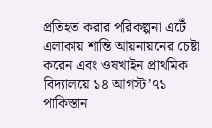প্রতিহত করার পরিকল্পনা এটেঁ এলাকায় শান্তি আয়নায়নের চেষ্টা করেন এবং ওষখাইন প্রাথমিক বিদ্যালয়ে ১৪ আগস্ট’৭১ পাকিস্তান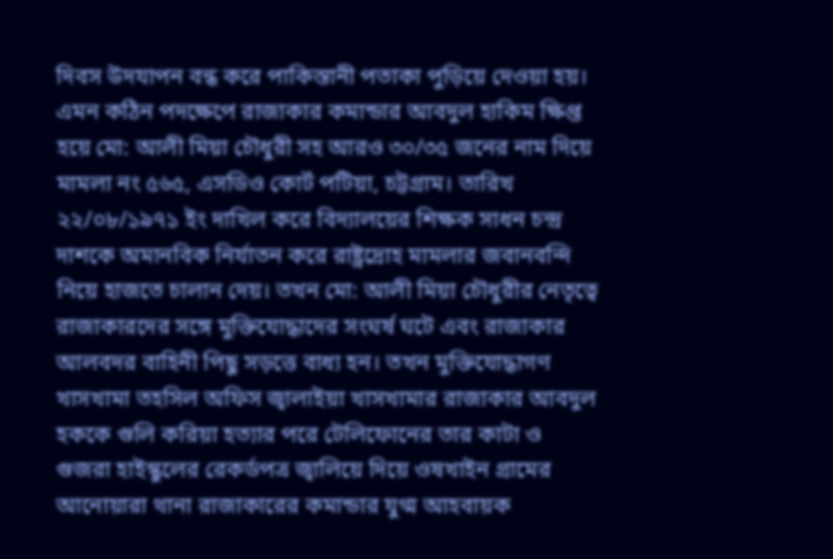দিবস উদযাপন বন্ধ করে পাকিস্তানী পতাকা পুড়িয়ে দেওয়া হয়। এমন কঠিন পদক্ষেপে রাজাকার কমান্ডার আবদুল হাকিম ক্ষিপ্ত হয়ে মো: আলী মিয়া চৌধুরী সহ আরও ৩০/৩৫ জনের নাম দিয়ে মামলা নং ৫৬৫, এসডিও কোর্ট পটিয়া, চট্টগ্রাম। তারিখ ২২/০৮/১৯৭১ ইং দাখিল করে বিদ্যালয়ের শিক্ষক সাধন চন্দ্র দাশকে অমানবিক নির্যাতন করে রাষ্ট্রদ্রোহ মামলার জবানবন্দি নিয়ে হাজতে চালান দেয়। তখন মো: আলী মিয়া চৌধুরীর নেতৃত্বে রাজাকারদের সঙ্গে মুক্তিযোদ্ধাদের সংঘর্ষ ঘটে এবং রাজাকার আলবদর বাহিনী পিছু সড়ত্তে বাধ্য হন। তখন মুক্তিযোদ্ধাগণ খাসখামা তহসিল অফিস জ্বালাইয়া খাসখামার রাজাকার আবদুল হককে গুলি করিয়া হত্যার পরে টেলিফোনের তার কাটা ও গুজরা হাইস্কুলের রেকর্ডপত্র জ্বালিয়ে দিয়ে ওষখাইন গ্রামের আনোয়ারা থানা রাজাকারের কমান্ডার যুগ্ম আহবায়ক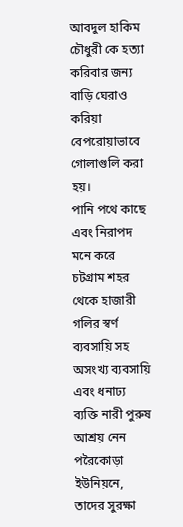আবদুল হাকিম চৌধুরী কে হত্যা করিবার জন্য বাড়ি ঘেরাও করিয়া বেপরোয়াভাবে গোলাগুলি করা হয়।
পানি পথে কাছে এবং নিরাপদ মনে করে চটগ্রাম শহর থেকে হাজারী গলির স্বর্ণ ব্যবসায়ি সহ অসংখ্য ব্যবসায়ি এবং ধনাঢ্য ব্যক্তি নারী পুরুষ আশ্রয় নেন পরৈকোড়া ইউনিয়নে, তাদের সুরক্ষা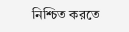নিশ্চিত করতে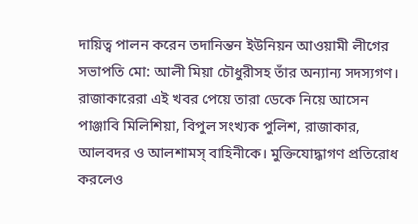দায়িত্ব পালন করেন তদানিন্তন ইউনিয়ন আওয়ামী লীগের সভাপতি মো: আলী মিয়া চৌধুরীসহ তাঁর অন্যান্য সদস্যগণ। রাজাকারেরা এই খবর পেয়ে তারা ডেকে নিয়ে আসেন পাঞ্জাবি মিলিশিয়া, বিপুল সংখ্যক পুলিশ, রাজাকার, আলবদর ও আলশামস্ বাহিনীকে। মুক্তিযোদ্ধাগণ প্রতিরোধ করলেও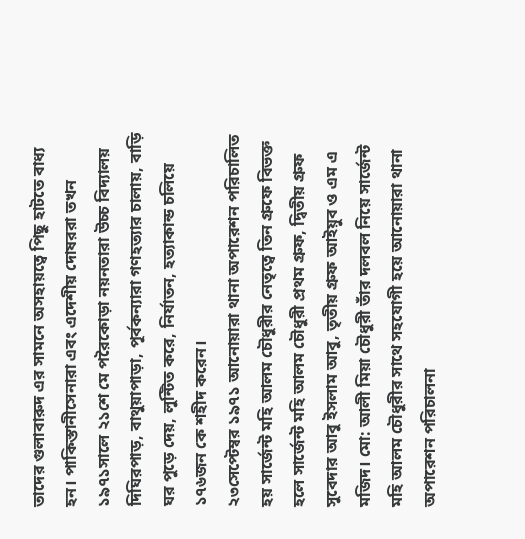তাদের গুলাবারুদ এর সামনে অসহায়ত্বে পিছু হাটতে বাধ্য হন। পাকিস্তানীসেনারা এবং এদেশীয় দোষররা তখন ১৯৭১সালে ২১শে মে পরৈকোড়া নয়নতারা উচ্চ বিদ্যালয় দিঘিরপাড়, বাথুয়াপাড়া, পূর্বকন্যারা গণহত্যার চালায়, বাড়ি ঘর পুড়ে দেয়, লুন্টিত করে, নির্যাতন, হত্যাকান্ড চলিয়ে ১৭৬জন কে শহীদ করেন।
২৩সেপ্টেম্বর ১৯৭১ আনোয়ারা থানা অপারেশন পরিচালিত হয় সার্জেন্ট মহি আলম চৌধুরীর নেতৃত্বে তিন গ্রুফে বিভক্ত হলে সার্জেন্ট মহি আলম চৌধুরী প্রথম গ্রুফ, দ্বিতীয় গ্রুফ সুবেদার আবু ইসলাম আবু, তৃতীয় গ্রুফ আইয়ুব ও এম এ মজিদ। মো: আলী মিয়া চৌধুরী তাঁর দলবল নিয়ে সার্জেন্ট মহি আলম চৌধুরীর সাথে সহযোগী হয়ে আনোয়ারা থানা অপারেশন পরিচালনা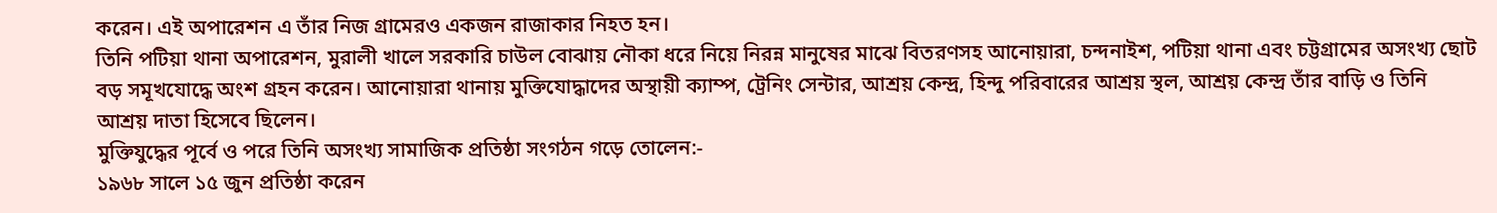করেন। এই অপারেশন এ তাঁর নিজ গ্রামেরও একজন রাজাকার নিহত হন।
তিনি পটিয়া থানা অপারেশন, মুরালী খালে সরকারি চাউল বোঝায় নৌকা ধরে নিয়ে নিরন্ন মানুষের মাঝে বিতরণসহ আনোয়ারা, চন্দনাইশ, পটিয়া থানা এবং চট্টগ্রামের অসংখ্য ছোট বড় সমূখযোদ্ধে অংশ গ্রহন করেন। আনোয়ারা থানায় মুক্তিযোদ্ধাদের অস্থায়ী ক্যাম্প, ট্রেনিং সেন্টার, আশ্রয় কেন্দ্র, হিন্দু পরিবারের আশ্রয় স্থল, আশ্রয় কেন্দ্র তাঁর বাড়ি ও তিনি আশ্রয় দাতা হিসেবে ছিলেন।
মুক্তিযুদ্ধের পূর্বে ও পরে তিনি অসংখ্য সামাজিক প্রতিষ্ঠা সংগঠন গড়ে তোলেন:-
১৯৬৮ সালে ১৫ জুন প্রতিষ্ঠা করেন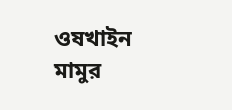ওষখাইন মামুর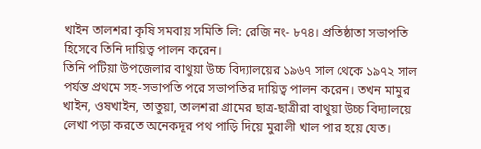খাইন তালশরা কৃষি সমবায় সমিতি লি: রেজি নং- ৮৭৪। প্রতিষ্ঠাতা সভাপতি হিসেবে তিনি দায়িত্ব পালন করেন।
তিনি পটিয়া উপজেলার বাথুয়া উচ্চ বিদ্যালয়ের ১৯৬৭ সাল থেকে ১৯৭২ সাল পর্যন্ত প্রথমে সহ-সভাপতি পরে সভাপতির দায়িত্ব পালন করেন। তখন মামুর খাইন, ওষখাইন, তাতুয়া, তালশরা গ্রামের ছাত্র-ছাত্রীরা বাথুয়া উচ্চ বিদ্যালয়ে লেখা পড়া করতে অনেকদূর পথ পাড়ি দিয়ে মুরালী খাল পার হয়ে যেত।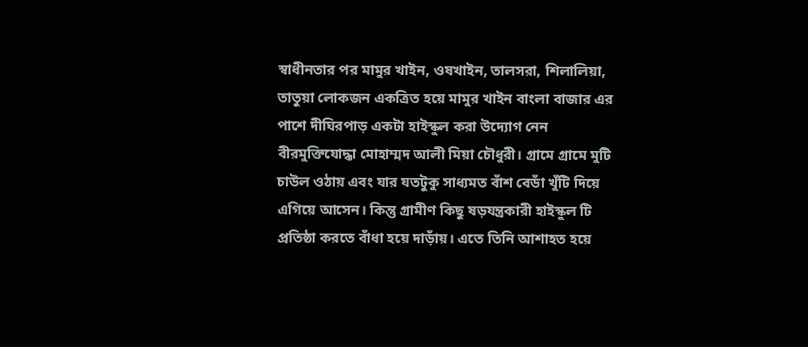স্বাধীনতার পর মামুর খাইন, ওষখাইন, তালসরা, শিলালিয়া, তাতুয়া লোকজন একত্রিত হয়ে মামুর খাইন বাংলা বাজার এর পাশে দীঘিরপাড় একটা হাইস্কুল করা উদ্যোগ নেন বীরমুক্তিযোদ্ধা মোহাম্মদ আলী মিয়া চৌধুরী। গ্রামে গ্রামে মুটি চাউল ওঠায় এবং যার যতটুকু সাধ্যমত বাঁশ বেডাঁ খুঁটি দিয়ে এগিয়ে আসেন। কিন্তু গ্রামীণ কিছু ষড়যন্ত্রকারী হাইস্কুল টি প্রতিষ্ঠা করতে বাঁধা হয়ে দাড়াঁয়। এতে তিনি আশাহত হয়ে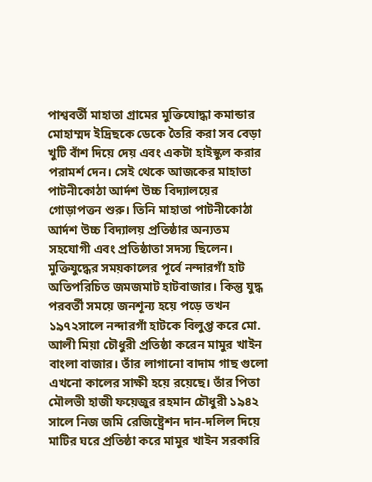পাশ্ববর্তী মাহাতা গ্রামের মুক্তিযোদ্ধা কমান্ডার মোহাম্মদ ইদ্রিছকে ডেকে তৈরি করা সব বেড়া খুটি বাঁশ দিয়ে দেয় এবং একটা হাইস্কুল করার পরামর্শ দেন। সেই থেকে আজকের মাহাতা পাটনীকোঠা আর্দশ উচ্চ বিদ্যালয়ের গোড়াপত্তন শুরু। তিনি মাহাতা পাটনীকোঠা আর্দশ উচ্চ বিদ্যালয় প্রতিষ্ঠার অন্যতম সহযোগী এবং প্রতিষ্ঠাতা সদস্য ছিলেন।
মুক্তিযুদ্ধের সময়কালের পূর্বে নন্দারগাঁ হাট অতিপরিচিত জমজমাট হাটবাজার। কিন্তু যুদ্ধ পরবর্তী সময়ে জনশূন্য হয়ে পড়ে তখন ১৯৭২সালে নন্দারগাঁ হাটকে বিলুপ্ত করে মো. আলী মিয়া চৌধুরী প্রতিষ্ঠা করেন মামুর খাইন বাংলা বাজার। তাঁর লাগানো বাদাম গাছ গুলো এখনো কালের সাক্ষী হয়ে রয়েছে। তাঁর পিতা মৌলভী হাজী ফয়েজুর রহমান চৌধুরী ১৯৪২ সালে নিজ জমি রেজিষ্ট্রেশন দান-দলিল দিয়ে মাটির ঘরে প্রতিষ্ঠা করে মামুর খাইন সরকারি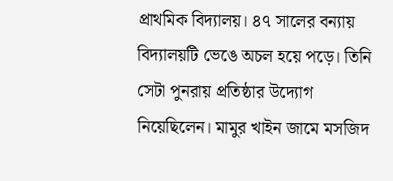প্রাথমিক বিদ্যালয়। ৪৭ সালের বন্যায় বিদ্যালয়টি ভেঙে অচল হয়ে পড়ে। তিনি সেটা পুনরায় প্রতিষ্ঠার উদ্যোগ নিয়েছিলেন। মামুর খাইন জামে মসজিদ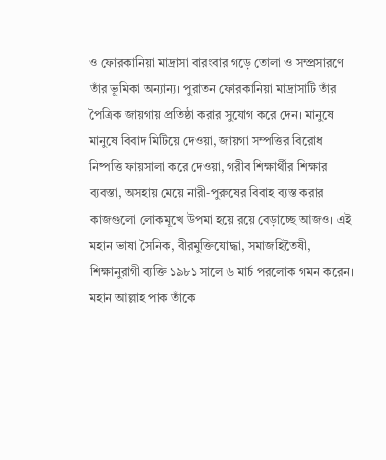ও ফোরকানিয়া মাদ্রাসা বারংবার গড়ে তোলা ও সম্প্রসারণে তাঁর ভূমিকা অন্যান্য। পুরাতন ফোরকানিয়া মাদ্রাসাটি তাঁর পৈত্রিক জায়গায় প্রতিষ্ঠা করার সুযোগ করে দেন। মানুষে মানুষে বিবাদ মিটিয়ে দেওয়া, জায়গা সম্পত্তির বিরোধ নিষ্পত্তি ফায়সালা করে দেওয়া, গরীব শিক্ষার্থীর শিক্ষার ব্যবস্তা, অসহায় মেয়ে নারী-পুরুষের বিবাহ ব্যস্ত করার কাজগুলো লোকমূখে উপমা হয়ে রয়ে বেড়াচ্ছে আজও। এই মহান ভাষা সৈনিক, বীরমুক্তিযোদ্ধা, সমাজহিতৈষী, শিক্ষানুরাগী ব্যক্তি ১৯৮১ সালে ৬ মার্চ পরলোক গমন করেন। মহান আল্লাহ পাক তাঁকে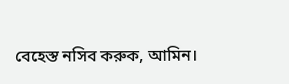বেহেস্ত নসিব করুক, আমিন।